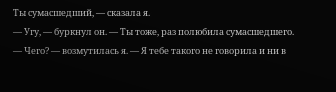Ты сумасшедший, — сказала я.
— Угу, — буркнул он. — Ты тоже, раз полюбила сумасшедшего.
— Чего? — возмутилась я. — Я тебе такого не говорила и ни в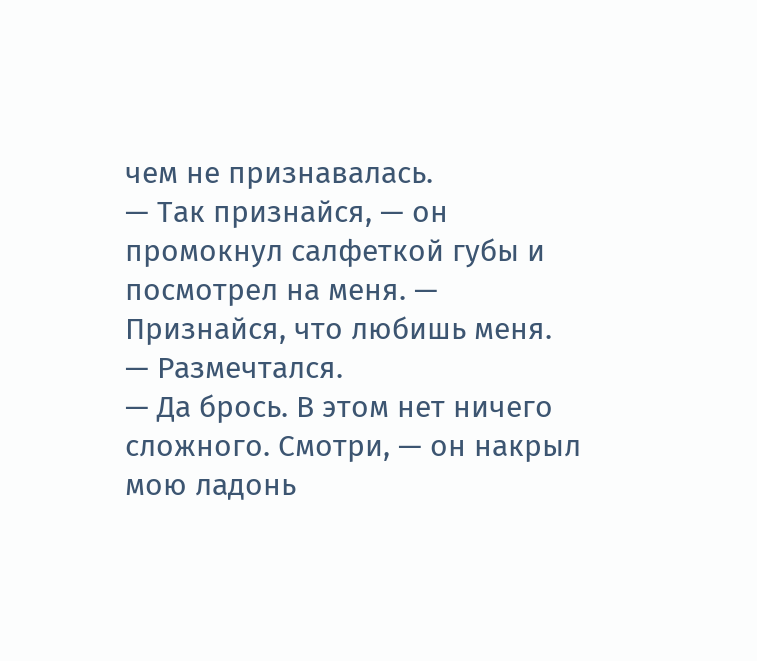чем не признавалась.
— Так признайся, — он промокнул салфеткой губы и посмотрел на меня. — Признайся, что любишь меня.
— Размечтался.
— Да брось. В этом нет ничего сложного. Смотри, — он накрыл мою ладонь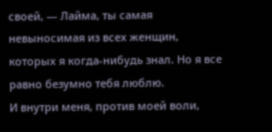своей, — Лайма, ты самая невыносимая из всех женщин, которых я когда-нибудь знал. Но я все равно безумно тебя люблю.
И внутри меня, против моей воли,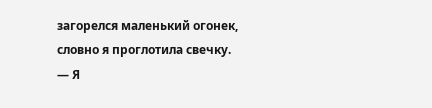загорелся маленький огонек, словно я проглотила свечку.
— Я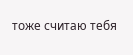тоже считаю тебя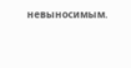невыносимым.